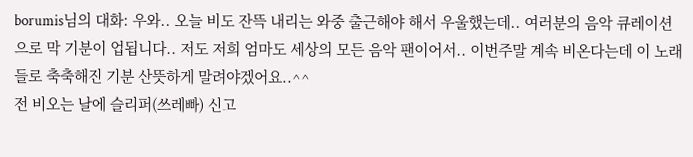borumis님의 대화: 우와.. 오늘 비도 잔뜩 내리는 와중 출근해야 해서 우울했는데.. 여러분의 음악 큐레이션으로 막 기분이 업됩니다.. 저도 저희 엄마도 세상의 모든 음악 팬이어서.. 이번주말 계속 비온다는데 이 노래들로 축축해진 기분 산뜻하게 말려야겠어요..^^
전 비오는 날에 슬리퍼(쓰레빠) 신고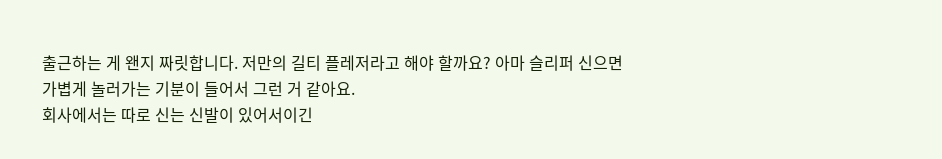출근하는 게 왠지 짜릿합니다. 저만의 길티 플레저라고 해야 할까요? 아마 슬리퍼 신으면 가볍게 놀러가는 기분이 들어서 그런 거 같아요.
회사에서는 따로 신는 신발이 있어서이긴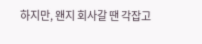하지만, 왠지 회사갈 땐 각잡고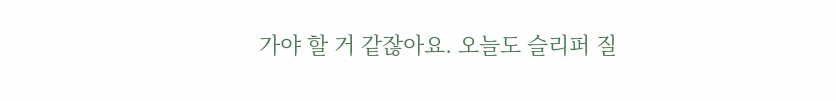가야 할 거 같잖아요. 오늘도 슬리퍼 질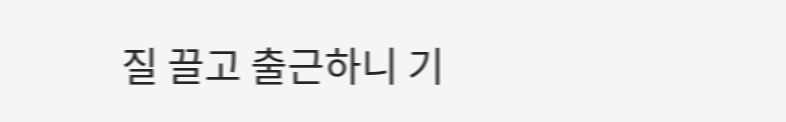질 끌고 출근하니 기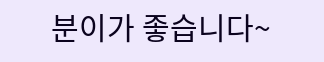분이가 좋습니다~